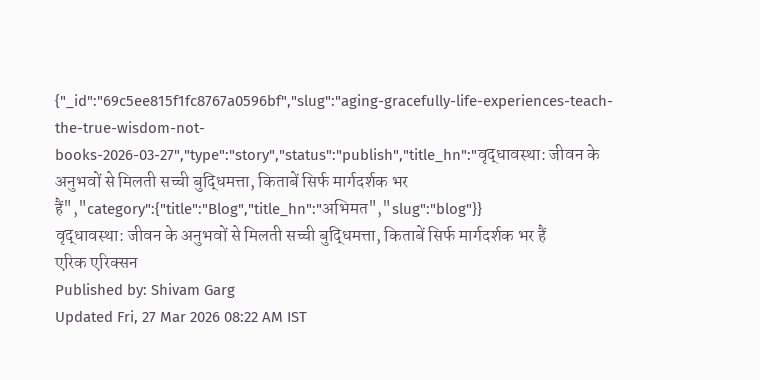{"_id":"69c5ee815f1fc8767a0596bf","slug":"aging-gracefully-life-experiences-teach-the-true-wisdom-not-books-2026-03-27","type":"story","status":"publish","title_hn":"वृद्धावस्था: जीवन के अनुभवों से मिलती सच्ची बुद्धिमत्ता, किताबें सिर्फ मार्गदर्शक भर हैं","category":{"title":"Blog","title_hn":"अभिमत","slug":"blog"}}
वृद्धावस्था: जीवन के अनुभवों से मिलती सच्ची बुद्धिमत्ता, किताबें सिर्फ मार्गदर्शक भर हैं
एरिक एरिक्सन
Published by: Shivam Garg
Updated Fri, 27 Mar 2026 08:22 AM IST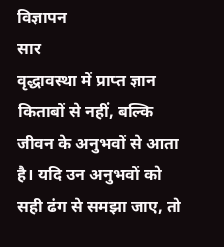विज्ञापन
सार
वृद्धावस्था में प्राप्त ज्ञान किताबों से नहीं, बल्कि जीवन के अनुभवों से आता है। यदि उन अनुभवों को सही ढंग से समझा जाए, तो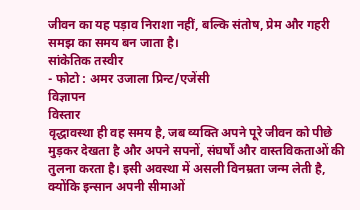जीवन का यह पड़ाव निराशा नहीं, बल्कि संतोष, प्रेम और गहरी समझ का समय बन जाता है।
सांकेतिक तस्वीर
- फोटो : अमर उजाला प्रिन्ट/एजेंसी
विज्ञापन
विस्तार
वृद्धावस्था ही वह समय है, जब व्यक्ति अपने पूरे जीवन को पीछे मुड़कर देखता है और अपने सपनों, संघर्षों और वास्तविकताओं की तुलना करता है। इसी अवस्था में असली विनम्रता जन्म लेती है, क्योंकि इन्सान अपनी सीमाओं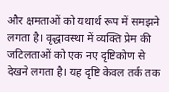और क्षमताओं को यथार्थ रूप में समझने लगता है। वृद्धावस्था में व्यक्ति प्रेम की जटिलताओं को एक नए दृष्टिकोण से देखने लगता है। यह दृष्टि केवल तर्क तक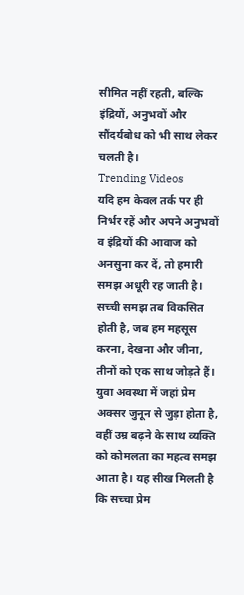सीमित नहीं रहती, बल्कि इंद्रियों, अनुभवों और सौंदर्यबोध को भी साथ लेकर चलती है।
Trending Videos
यदि हम केवल तर्क पर ही निर्भर रहें और अपने अनुभवों व इंद्रियों की आवाज को अनसुना कर दें, तो हमारी समझ अधूरी रह जाती है। सच्ची समझ तब विकसित होती है, जब हम महसूस करना, देखना और जीना, तीनों को एक साथ जोड़ते हैं। युवा अवस्था में जहां प्रेम अक्सर जुनून से जुड़ा होता है, वहीं उम्र बढ़ने के साथ व्यक्ति को कोमलता का महत्व समझ आता है। यह सीख मिलती है कि सच्चा प्रेम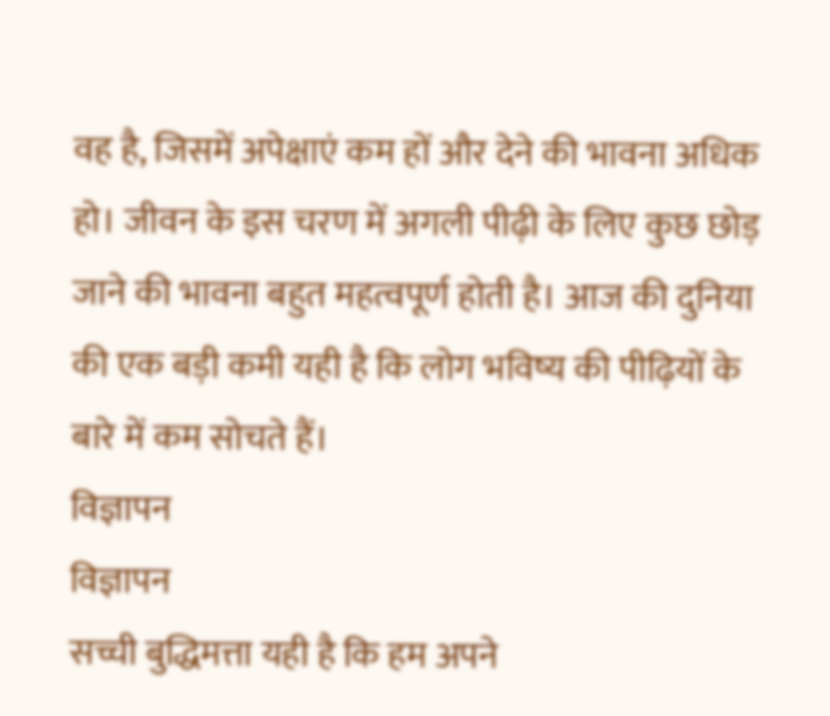वह है, जिसमें अपेक्षाएं कम हों और देने की भावना अधिक हो। जीवन के इस चरण में अगली पीढ़ी के लिए कुछ छोड़ जाने की भावना बहुत महत्वपूर्ण होती है। आज की दुनिया की एक बड़ी कमी यही है कि लोग भविष्य की पीढ़ियों के बारे में कम सोचते हैं।
विज्ञापन
विज्ञापन
सच्ची बुद्धिमत्ता यही है कि हम अपने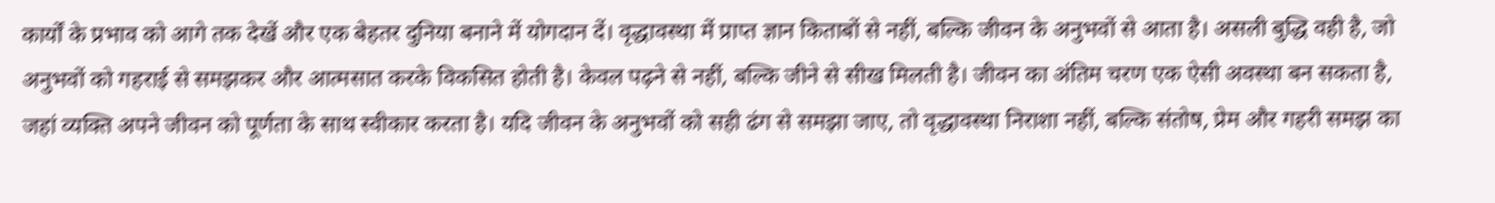कार्यों के प्रभाव को आगे तक देखें और एक बेहतर दुनिया बनाने में योगदान दें। वृद्धावस्था में प्राप्त ज्ञान किताबों से नहीं, बल्कि जीवन के अनुभवों से आता है। असली बुद्धि वही है, जो अनुभवों को गहराई से समझकर और आत्मसात करके विकसित होती है। केवल पढ़ने से नहीं, बल्कि जीने से सीख मिलती है। जीवन का अंतिम चरण एक ऐसी अवस्था बन सकता है, जहां व्यक्ति अपने जीवन को पूर्णता के साथ स्वीकार करता है। यदि जीवन के अनुभवों को सही ढंग से समझा जाए, तो वृद्धावस्था निराशा नहीं, बल्कि संतोष, प्रेम और गहरी समझ का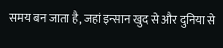समय बन जाता है, जहां इन्सान खुद से और दुनिया से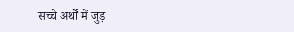सच्चे अर्थों में जुड़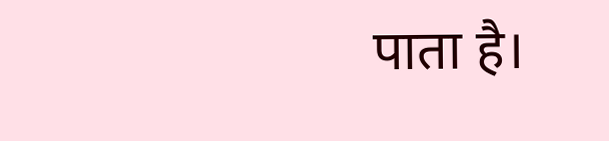पाता है।